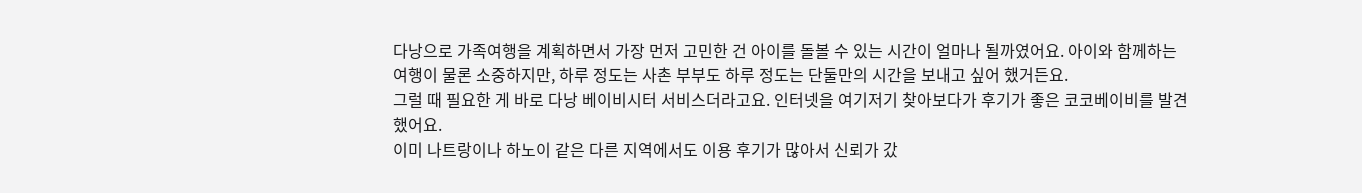다낭으로 가족여행을 계획하면서 가장 먼저 고민한 건 아이를 돌볼 수 있는 시간이 얼마나 될까였어요. 아이와 함께하는 여행이 물론 소중하지만, 하루 정도는 사촌 부부도 하루 정도는 단둘만의 시간을 보내고 싶어 했거든요.
그럴 때 필요한 게 바로 다낭 베이비시터 서비스더라고요. 인터넷을 여기저기 찾아보다가 후기가 좋은 코코베이비를 발견했어요.
이미 나트랑이나 하노이 같은 다른 지역에서도 이용 후기가 많아서 신뢰가 갔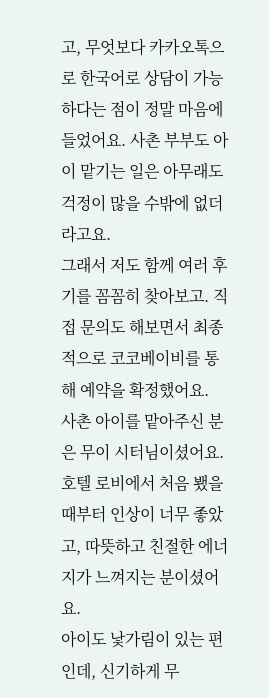고, 무엇보다 카카오톡으로 한국어로 상담이 가능하다는 점이 정말 마음에 들었어요. 사촌 부부도 아이 맡기는 일은 아무래도 걱정이 많을 수밖에 없더라고요.
그래서 저도 함께 여러 후기를 꼼꼼히 찾아보고. 직접 문의도 해보면서 최종적으로 코코베이비를 통해 예약을 확정했어요.
사촌 아이를 맡아주신 분은 무이 시터님이셨어요. 호텔 로비에서 처음 뵀을 때부터 인상이 너무 좋았고, 따뜻하고 친절한 에너지가 느껴지는 분이셨어요.
아이도 낯가림이 있는 편인데, 신기하게 무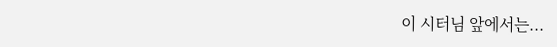이 시터님 앞에서는...